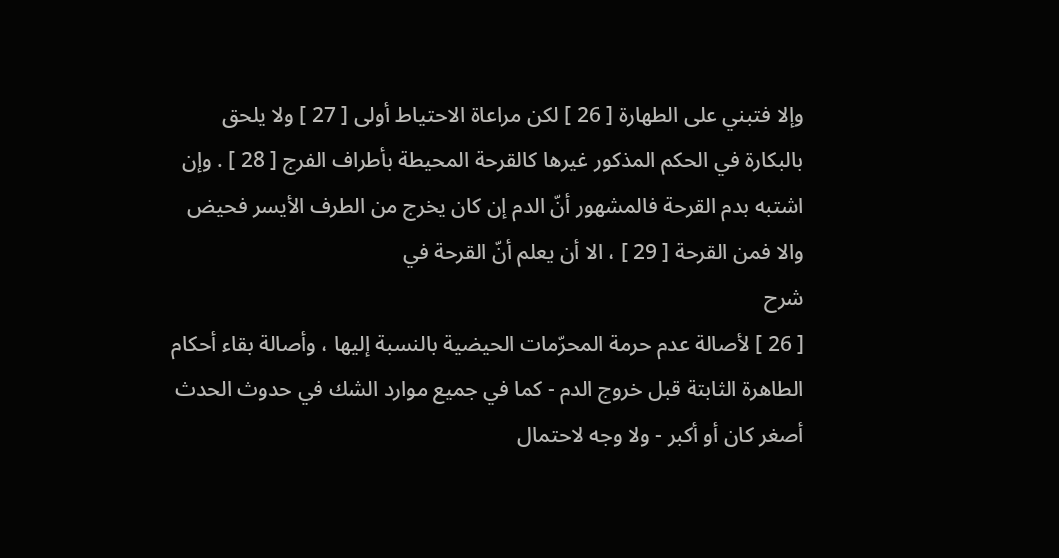وإلا فتبني على الطهارة [ 26 ] لكن مراعاة الاحتياط أولى [ 27 ] ولا يلحق بالبكارة في الحكم المذكور غيرها كالقرحة المحيطة بأطراف الفرج [ 28 ] . وإن اشتبه بدم القرحة فالمشهور أنّ الدم إن كان يخرج من الطرف الأيسر فحيض والا فمن القرحة [ 29 ] ، الا أن يعلم أنّ القرحة في
شرح
[ 26 ] لأصالة عدم حرمة المحرّمات الحيضية بالنسبة إليها ، وأصالة بقاء أحكام الطاهرة الثابتة قبل خروج الدم - كما في جميع موارد الشك في حدوث الحدث أصغر كان أو أكبر - ولا وجه لاحتمال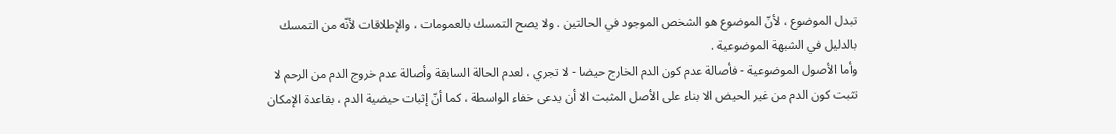تبدل الموضوع ، لأنّ الموضوع هو الشخص الموجود في الحالتين . ولا يصح التمسك بالعمومات ، والإطلاقات لأنّه من التمسك بالدليل في الشبهة الموضوعية .
وأما الأصول الموضوعية - فأصالة عدم كون الدم الخارج حيضا - لا تجري ، لعدم الحالة السابقة وأصالة عدم خروج الدم من الرحم لا تثبت كون الدم من غير الحيض الا بناء على الأصل المثبت الا أن يدعى خفاء الواسطة ، كما أنّ إثبات حيضية الدم ، بقاعدة الإمكان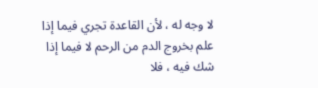لا وجه له ، لأن القاعدة تجري فيما إذا علم بخروج الدم من الرحم لا فيما إذا شك فيه ، فلا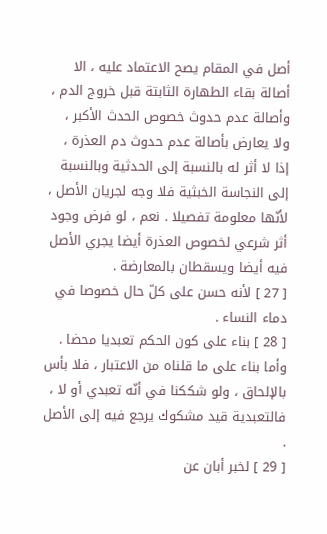أصل في المقام يصح الاعتماد عليه ، الا أصالة بقاء الطهارة الثابتة قبل خروج الدم ، وأصالة عدم حدوث خصوص الحدث الأكبر ، ولا يعارض بأصالة عدم حدوث دم العذرة ، إذا لا أثر له بالنسبة إلى الحدثية وبالنسبة إلى النجاسة الخبثية فلا وجه لجريان الأصل ، لأنّها معلومة تفصيلا . نعم ، لو فرض وجود أثر شرعي لخصوص العذرة أيضا يجري الأصل فيه أيضا ويسقطان بالمعارضة .
[ 27 ] لأنه حسن على كلّ حال خصوصا في دماء النساء .
[ 28 ] بناء على كون الحكم تعبديا محضا . وأما بناء على ما قلناه من الاعتبار ، فلا بأس بالإلحاق ، ولو شككنا في أنّه تعبدي أو لا ، فالتعبدية قيد مشكوك يرجع فيه إلى الأصل .
[ 29 ] لخبر أبان عن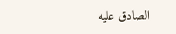الصادق عليه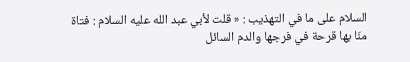السلام على ما في التهذيب : « قلت لأبي عبد الله عليه السلام : فتاة منّا بها قرحة في فرجها والدم السائل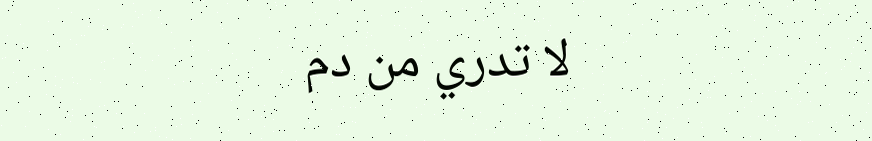لا تدري من دم